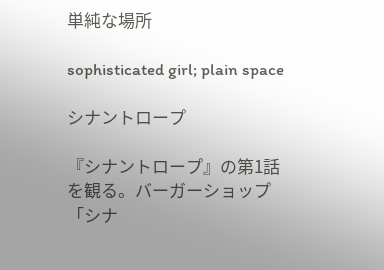単純な場所

sophisticated girl; plain space

シナントロープ

『シナントロープ』の第1話を観る。バーガーショップ「シナ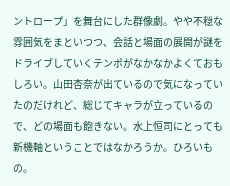ントロープ」を舞台にした群像劇。やや不穏な雰囲気をまといつつ、会話と場面の展開が謎をドライブしていくテンポがなかなかよくておもしろい。山田杏奈が出ているので気になっていたのだけれど、総じてキャラが立っているので、どの場面も飽きない。水上恒司にとっても新機軸ということではなかろうか。ひろいもの。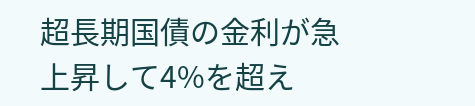超長期国債の金利が急上昇して4%を超え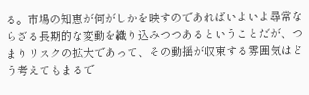る。市場の知恵が何がしかを映すのであればいよいよ尋常ならざる長期的な変動を織り込みつつあるということだが、つまりリスクの拡大であって、その動揺が収束する雰囲気はどう考えてもまるで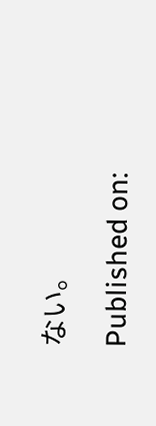ない。

Published on: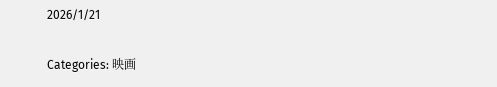2026/1/21

Categories: 映画